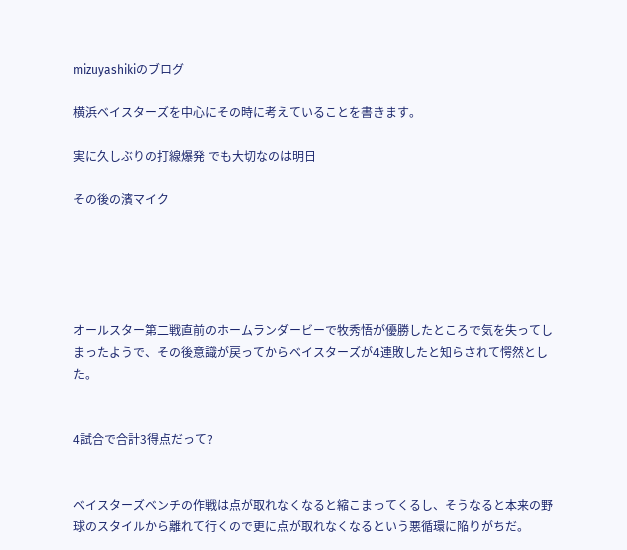mizuyashikiのブログ

横浜ベイスターズを中心にその時に考えていることを書きます。

実に久しぶりの打線爆発 でも大切なのは明日

その後の濱マイク





オールスター第二戦直前のホームランダービーで牧秀悟が優勝したところで気を失ってしまったようで、その後意識が戻ってからベイスターズが4連敗したと知らされて愕然とした。


4試合で合計3得点だって?


ベイスターズベンチの作戦は点が取れなくなると縮こまってくるし、そうなると本来の野球のスタイルから離れて行くので更に点が取れなくなるという悪循環に陥りがちだ。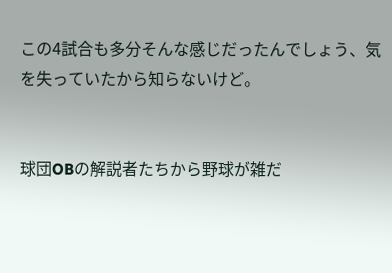この4試合も多分そんな感じだったんでしょう、気を失っていたから知らないけど。


球団OBの解説者たちから野球が雑だ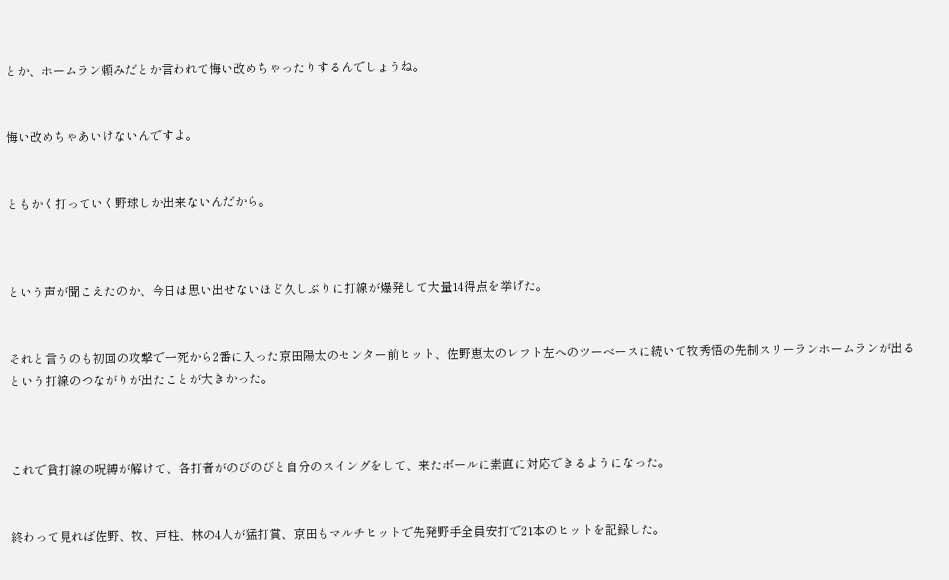とか、ホームラン頼みだとか言われて悔い改めちゃったりするんでしょうね。


悔い改めちゃあいけないんですよ。


ともかく打っていく野球しか出来ないんだから。



という声が聞こえたのか、今日は思い出せないほど久しぶりに打線が爆発して大量14得点を挙げた。


それと言うのも初回の攻撃で一死から2番に入った京田陽太のセンター前ヒット、佐野恵太のレフト左へのツーベースに続いて牧秀悟の先制スリーランホームランが出るという打線のつながりが出たことが大きかった。



これで貧打線の呪縛が解けて、各打者がのびのびと自分のスイングをして、来たボールに素直に対応できるようになった。


終わって見れば佐野、牧、戸柱、林の4人が猛打賞、京田もマルチヒットで先発野手全員安打で21本のヒットを記録した。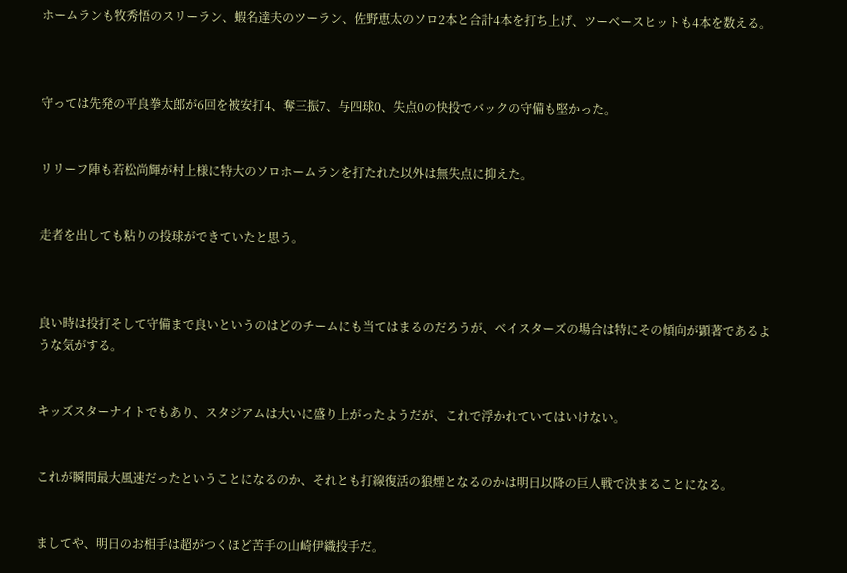ホームランも牧秀悟のスリーラン、蝦名達夫のツーラン、佐野恵太のソロ2本と合計4本を打ち上げ、ツーベースヒットも4本を数える。



守っては先発の平良拳太郎が6回を被安打4、奪三振7、与四球0、失点0の快投でバックの守備も堅かった。


リリーフ陣も若松尚輝が村上様に特大のソロホームランを打たれた以外は無失点に抑えた。


走者を出しても粘りの投球ができていたと思う。



良い時は投打そして守備まで良いというのはどのチームにも当てはまるのだろうが、ベイスターズの場合は特にその傾向が顕著であるような気がする。


キッズスターナイトでもあり、スタジアムは大いに盛り上がったようだが、これで浮かれていてはいけない。


これが瞬間最大風速だったということになるのか、それとも打線復活の狼煙となるのかは明日以降の巨人戦で決まることになる。


ましてや、明日のお相手は超がつくほど苦手の山崎伊織投手だ。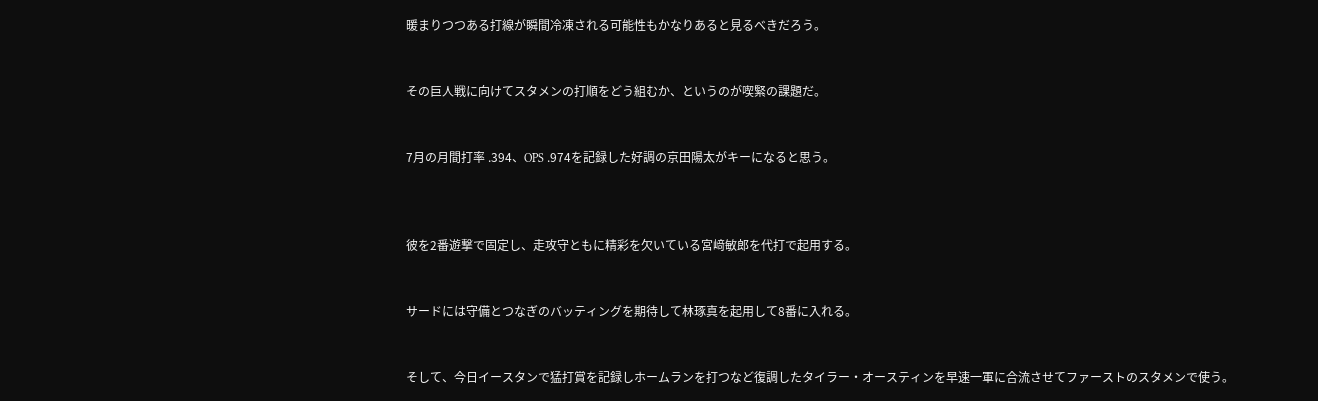暖まりつつある打線が瞬間冷凍される可能性もかなりあると見るべきだろう。


その巨人戦に向けてスタメンの打順をどう組むか、というのが喫緊の課題だ。


7月の月間打率 .394、OPS .974を記録した好調の京田陽太がキーになると思う。



彼を2番遊撃で固定し、走攻守ともに精彩を欠いている宮﨑敏郎を代打で起用する。


サードには守備とつなぎのバッティングを期待して林琢真を起用して8番に入れる。


そして、今日イースタンで猛打賞を記録しホームランを打つなど復調したタイラー・オースティンを早速一軍に合流させてファーストのスタメンで使う。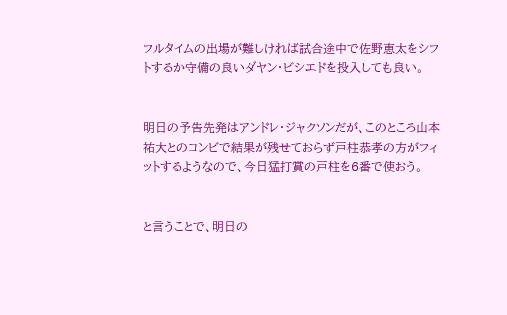フルタイムの出場が難しければ試合途中で佐野恵太をシフトするか守備の良いダヤン・ビシエドを投入しても良い。


明日の予告先発はアンドレ・ジャクソンだが、このところ山本祐大とのコンビで結果が残せておらず戸柱恭孝の方がフィットするようなので、今日猛打賞の戸柱を6番で使おう。


と言うことで、明日の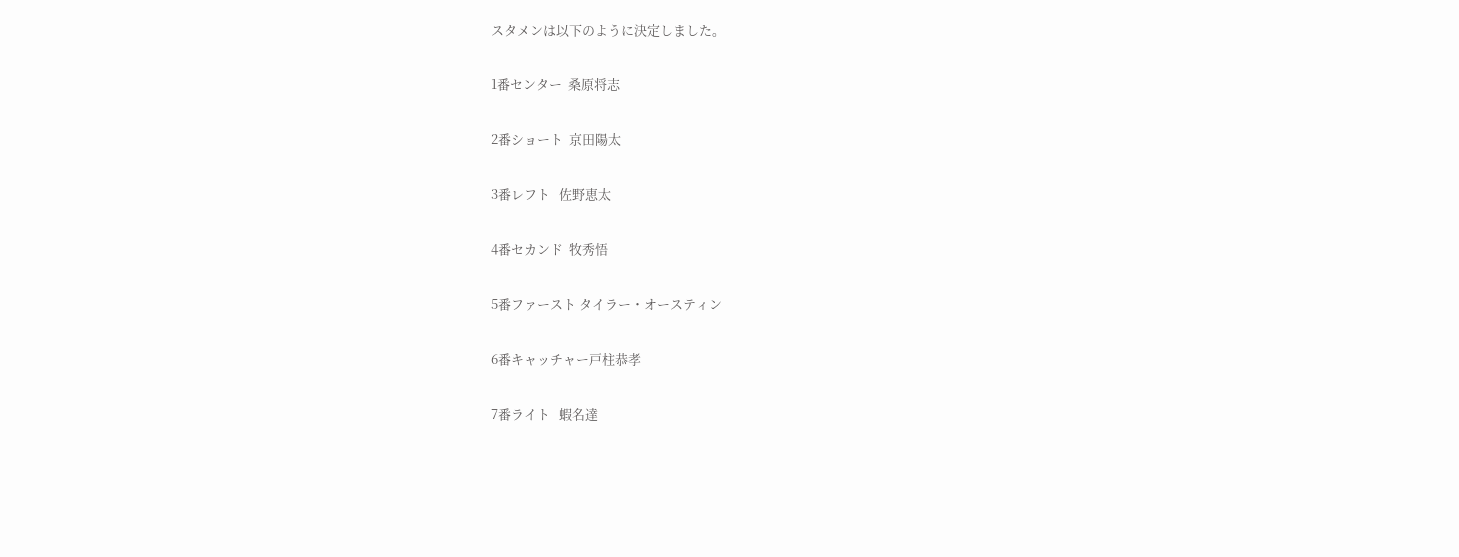スタメンは以下のように決定しました。


1番センター  桑原将志


2番ショート  京田陽太


3番レフト   佐野恵太


4番セカンド  牧秀悟


5番ファースト タイラー・オースティン


6番キャッチャー戸柱恭孝


7番ライト   蝦名達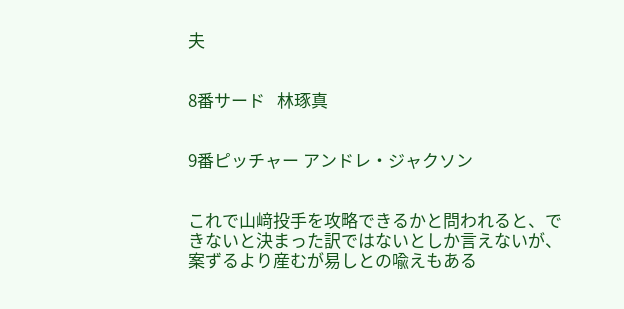夫


8番サード   林琢真


9番ピッチャー アンドレ・ジャクソン


これで山﨑投手を攻略できるかと問われると、できないと決まった訳ではないとしか言えないが、案ずるより産むが易しとの喩えもある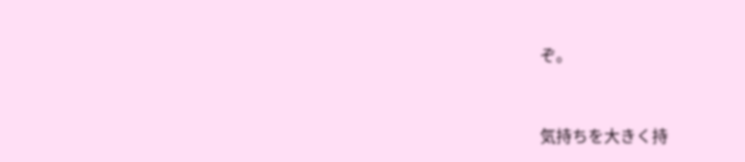ぞ。


気持ちを大きく持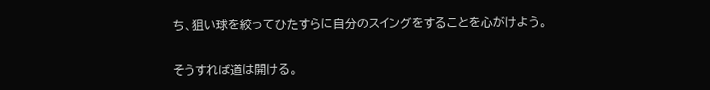ち、狙い球を絞ってひたすらに自分のスイングをすることを心がけよう。


そうすれば道は開ける。